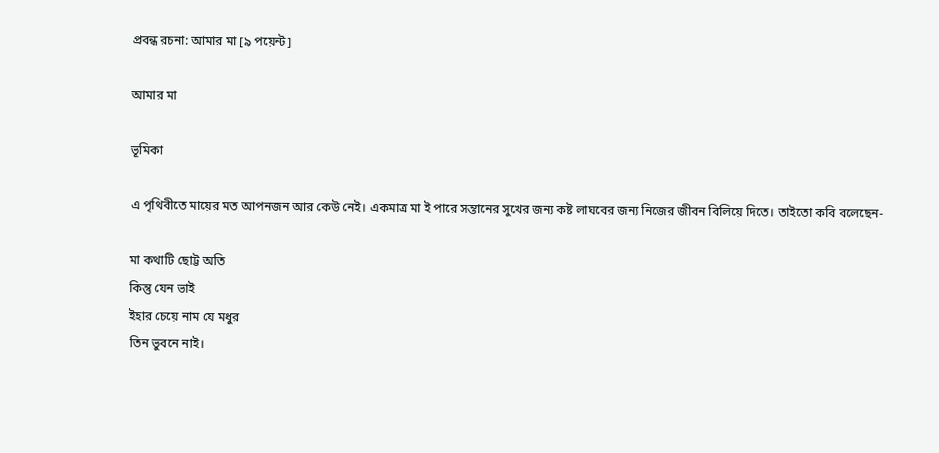প্রবন্ধ রচনা: আমার মা [৯ পয়েন্ট]

আমার মা

ভূমিকা

এ পৃথিবীতে মায়ের মত আপনজন আর কেউ নেই। একমাত্র মা ই পারে সন্তানের সুখের জন্য কষ্ট লাঘবের জন্য নিজের জীবন বিলিয়ে দিতে। তাইতো কবি বলেছেন-

মা কথাটি ছোট্ট অতি
কিন্তু যেন ভাই
ইহার চেয়ে নাম যে মধুর
তিন ভুবনে নাই।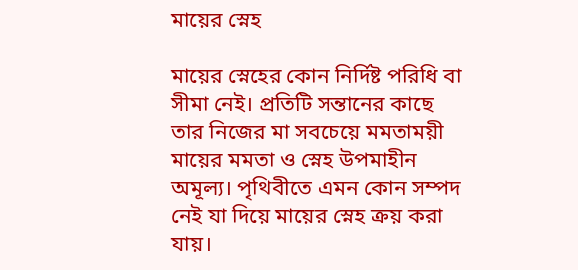মায়ের স্নেহ

মায়ের স্নেহের কোন নির্দিষ্ট পরিধি বা সীমা নেই। প্রতিটি সন্তানের কাছে তার নিজের মা সবচেয়ে মমতাময়ী মায়ের মমতা ও স্নেহ উপমাহীন অমূল্য। পৃথিবীতে এমন কোন সম্পদ নেই যা দিয়ে মায়ের স্নেহ ক্রয় করা যায়।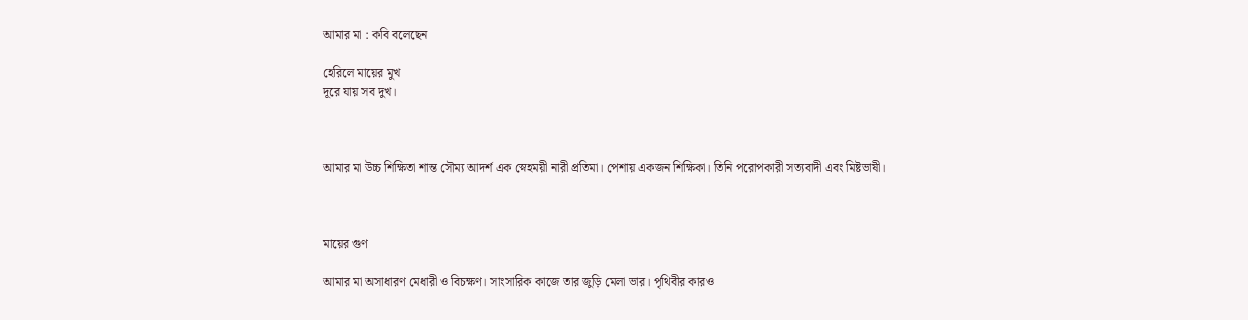আমার মা : কবি বলেছেন

হেরিলে মায়ের মুখ
দূরে যায় সব দুখ।



আমার মা উচ্চ শিক্ষিতা শান্ত সৌম্য আদর্শ এক স্নেহময়ী নারী প্রতিমা। পেশায় একজন শিক্ষিকা। তিনি পরোপকারী সত্যবাদী এবং মিষ্টভাষী।



মায়ের গুণ

আমার মা অসাধারণ মেধারী ও বিচক্ষণ। সাংসারিক কাজে তার জুড়ি মেলা ভার। পৃথিবীর কারও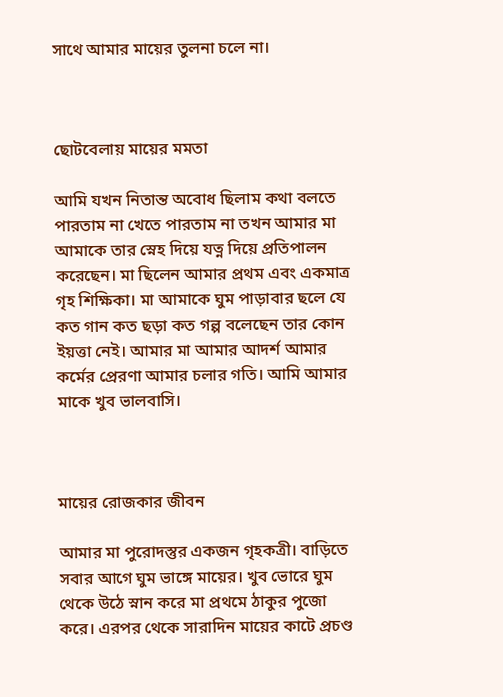সাথে আমার মায়ের তুলনা চলে না।



ছোটবেলায় মায়ের মমতা

আমি যখন নিতান্ত অবোধ ছিলাম কথা বলতে পারতাম না খেতে পারতাম না তখন আমার মা আমাকে তার স্নেহ দিয়ে যত্ন দিয়ে প্রতিপালন করেছেন। মা ছিলেন আমার প্রথম এবং একমাত্র গৃহ শিক্ষিকা। মা আমাকে ঘুম পাড়াবার ছলে যে কত গান কত ছড়া কত গল্প বলেছেন তার কোন ইয়ত্তা নেই। আমার মা আমার আদর্শ আমার কর্মের প্রেরণা আমার চলার গতি। আমি আমার মাকে খুব ভালবাসি।



মায়ের রোজকার জীবন

আমার মা পুরোদস্তুর একজন গৃহকত্রী। বাড়িতে সবার আগে ঘুম ভাঙ্গে মায়ের। খুব ভোরে ঘুম থেকে উঠে স্নান করে মা প্রথমে ঠাকুর পুজো করে। এরপর থেকে সারাদিন মায়ের কাটে প্রচণ্ড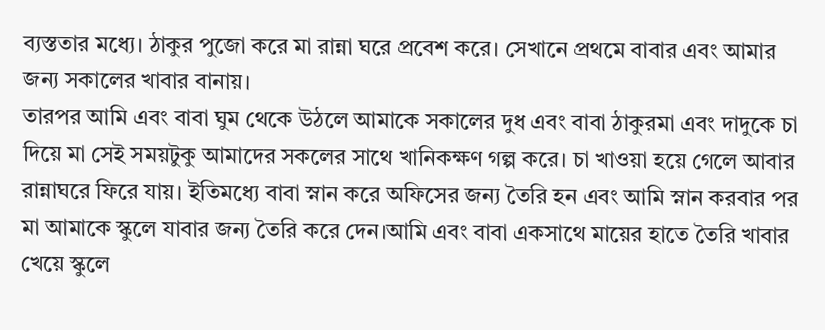ব্যস্ততার মধ্যে। ঠাকুর পুজো করে মা রান্না ঘরে প্রবেশ করে। সেখানে প্রথমে বাবার এবং আমার জন্য সকালের খাবার বানায়।
তারপর আমি এবং বাবা ঘুম থেকে উঠলে আমাকে সকালের দুধ এবং বাবা ঠাকুরমা এবং দাদুকে চা দিয়ে মা সেই সময়টুকু আমাদের সকলের সাথে খানিকক্ষণ গল্প করে। চা খাওয়া হয়ে গেলে আবার রান্নাঘরে ফিরে যায়। ইতিমধ্যে বাবা স্নান করে অফিসের জন্য তৈরি হন এবং আমি স্নান করবার পর মা আমাকে স্কুলে যাবার জন্য তৈরি করে দেন।আমি এবং বাবা একসাথে মায়ের হাতে তৈরি খাবার খেয়ে স্কুলে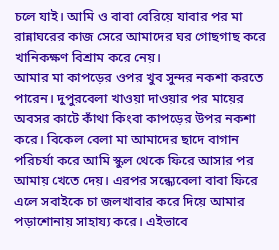চলে যাই। আমি ও বাবা বেরিয়ে যাবার পর মা রান্নাঘরের কাজ সেরে আমাদের ঘর গোছগাছ করে খানিকক্ষণ বিশ্রাম করে নেয়।
আমার মা কাপড়ের ওপর খুব সুন্দর নকশা করতে পারেন। দুপুরবেলা খাওয়া দাওয়ার পর মায়ের অবসর কাটে কাঁথা কিংবা কাপড়ের উপর নকশা করে। বিকেল বেলা মা আমাদের ছাদে বাগান পরিচর্যা করে আমি স্কুল থেকে ফিরে আসার পর আমায় খেতে দেয়। এরপর সন্ধ্যেবেলা বাবা ফিরে এলে সবাইকে চা জলখাবার করে দিয়ে আমার পড়াশোনায় সাহায্য করে। এইভাবে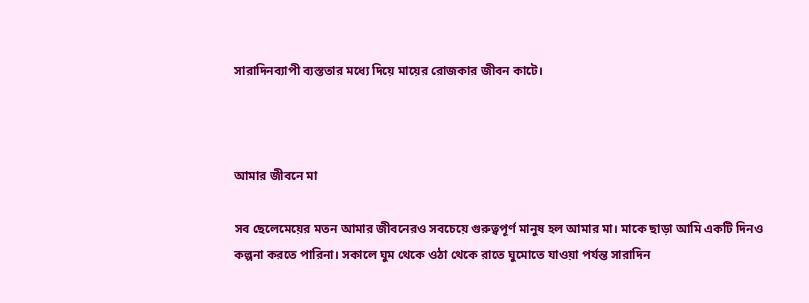সারাদিনব্যাপী ব্যস্ততার মধ্যে দিয়ে মায়ের রোজকার জীবন কাটে।



আমার জীবনে মা

সব ছেলেমেয়ের মতন আমার জীবনেরও সবচেয়ে গুরুত্বপূর্ণ মানুষ হল আমার মা। মাকে ছাড়া আমি একটি দিনও কল্পনা করতে পারিনা। সকালে ঘুম থেকে ওঠা থেকে রাতে ঘুমোতে যাওয়া পর্যন্ত সারাদিন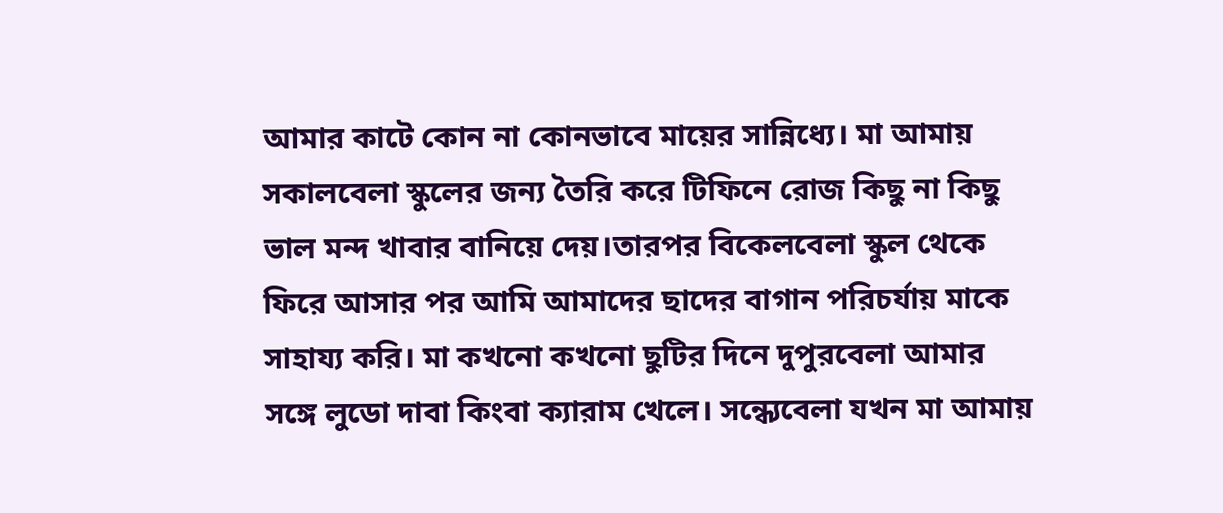আমার কাটে কোন না কোনভাবে মায়ের সান্নিধ্যে। মা আমায় সকালবেলা স্কুলের জন্য তৈরি করে টিফিনে রোজ কিছু না কিছু ভাল মন্দ খাবার বানিয়ে দেয়।তারপর বিকেলবেলা স্কুল থেকে ফিরে আসার পর আমি আমাদের ছাদের বাগান পরিচর্যায় মাকে সাহায্য করি। মা কখনো কখনো ছুটির দিনে দুপুরবেলা আমার সঙ্গে লুডো দাবা কিংবা ক্যারাম খেলে। সন্ধ্যেবেলা যখন মা আমায়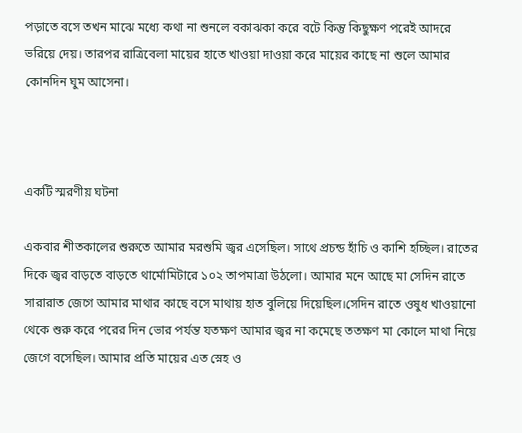পড়াতে বসে তখন মাঝে মধ্যে কথা না শুনলে বকাঝকা করে বটে কিন্তু কিছুক্ষণ পরেই আদরে ভরিয়ে দেয়। তারপর রাত্রিবেলা মায়ের হাতে খাওয়া দাওয়া করে মায়ের কাছে না শুলে আমার কোনদিন ঘুম আসেনা।



একটি স্মরণীয় ঘটনা

একবার শীতকালের শুরুতে আমার মরশুমি জ্বর এসেছিল। সাথে প্রচন্ড হাঁচি ও কাশি হচ্ছিল। রাতের দিকে জ্বর বাড়তে বাড়তে থার্মোমিটারে ১০২ তাপমাত্রা উঠলো। আমার মনে আছে মা সেদিন রাতে সারারাত জেগে আমার মাথার কাছে বসে মাথায় হাত বুলিয়ে দিয়েছিল।সেদিন রাতে ওষুধ খাওয়ানো থেকে শুরু করে পরের দিন ভোর পর্যন্ত যতক্ষণ আমার জ্বর না কমেছে ততক্ষণ মা কোলে মাথা নিয়ে জেগে বসেছিল। আমার প্রতি মায়ের এত স্নেহ ও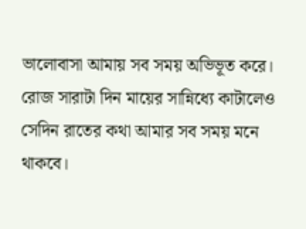ভালোবাসা আমায় সব সময় অভিভূত করে। রোজ সারাটা দিন মায়ের সান্নিধ্যে কাটালেও সেদিন রাতের কথা আমার সব সময় মনে থাকবে।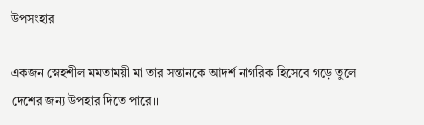উপসংহার

একজন স্নেহশীল মমতাময়ী মা তার সন্তানকে আদর্শ নাগরিক হিসেবে গড়ে তুলে দেশের জন্য উপহার দিতে পারে।।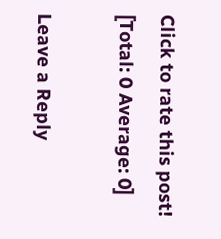Click to rate this post!
[Total: 0 Average: 0]

Leave a Reply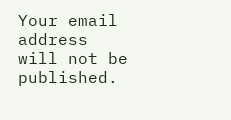Your email address will not be published.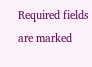Required fields are marked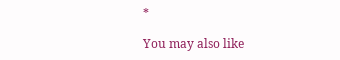*

You may also like